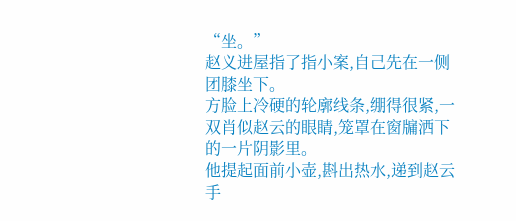“坐。”
赵义进屋指了指小案,自己先在一侧团膝坐下。
方脸上冷硬的轮廓线条,绷得很紧,一双肖似赵云的眼睛,笼罩在窗牖洒下的一片阴影里。
他提起面前小壶,斟出热水,递到赵云手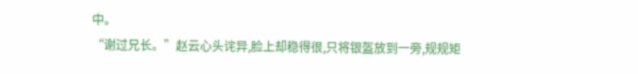中。
“谢过兄长。”赵云心头诧异,脸上却稳得很,只将银盔放到一旁,规规矩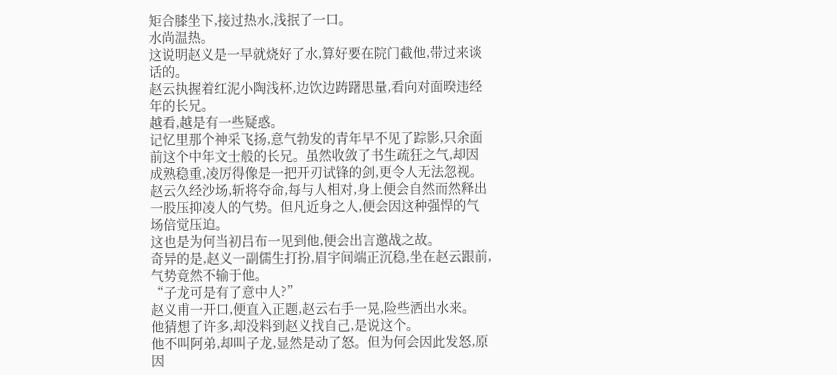矩合膝坐下,接过热水,浅抿了一口。
水尚温热。
这说明赵义是一早就烧好了水,算好要在院门截他,带过来谈话的。
赵云执握着红泥小陶浅杯,边饮边踌躇思量,看向对面暌违经年的长兄。
越看,越是有一些疑惑。
记忆里那个神采飞扬,意气勃发的青年早不见了踪影,只余面前这个中年文士般的长兄。虽然收敛了书生疏狂之气,却因成熟稳重,凌厉得像是一把开刃试锋的剑,更令人无法忽视。
赵云久经沙场,斩将夺命,每与人相对,身上便会自然而然释出一股压抑凌人的气势。但凡近身之人,便会因这种强悍的气场倍觉压迫。
这也是为何当初吕布一见到他,便会出言邀战之故。
奇异的是,赵义一副儒生打扮,眉宇间端正沉稳,坐在赵云跟前,气势竟然不输于他。
“子龙可是有了意中人?”
赵义甫一开口,便直入正题,赵云右手一晃,险些洒出水来。
他猜想了许多,却没料到赵义找自己,是说这个。
他不叫阿弟,却叫子龙,显然是动了怒。但为何会因此发怒,原因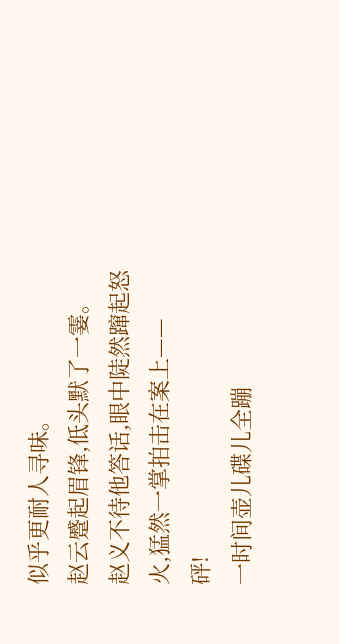似乎更耐人寻味。
赵云蹙起眉锋,低头默了一霎。
赵义不待他答话,眼中陡然蹿起怒火,猛然一掌拍击在案上——
砰!
一时间壶儿碟儿全蹦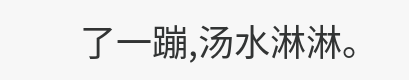了一蹦,汤水淋淋。